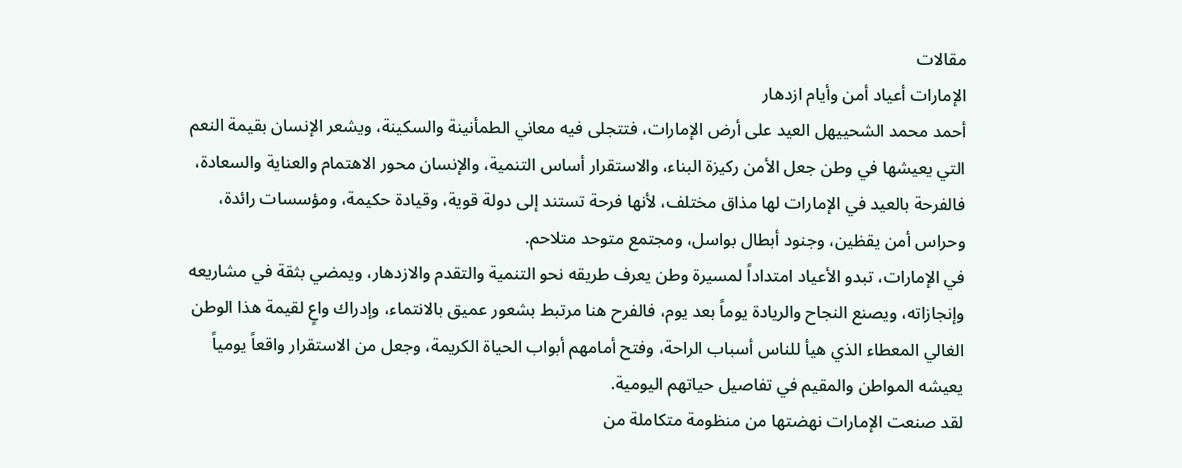مقالات
الإمارات أعياد أمن وأيام ازدهار
أحمد محمد الشحييهل العيد على أرض الإمارات، فتتجلى فيه معاني الطمأنينة والسكينة، ويشعر الإنسان بقيمة النعم التي يعيشها في وطن جعل الأمن ركيزة البناء، والاستقرار أساس التنمية، والإنسان محور الاهتمام والعناية والسعادة، فالفرحة بالعيد في الإمارات لها مذاق مختلف، لأنها فرحة تستند إلى دولة قوية، وقيادة حكيمة، ومؤسسات رائدة، وحراس أمن يقظين، وجنود أبطال بواسل، ومجتمع متوحد متلاحم.
في الإمارات، تبدو الأعياد امتداداً لمسيرة وطن يعرف طريقه نحو التنمية والتقدم والازدهار، ويمضي بثقة في مشاريعه وإنجازاته، ويصنع النجاح والريادة يوماً بعد يوم، فالفرح هنا مرتبط بشعور عميق بالانتماء، وإدراك واعٍ لقيمة هذا الوطن الغالي المعطاء الذي هيأ للناس أسباب الراحة، وفتح أمامهم أبواب الحياة الكريمة، وجعل من الاستقرار واقعاً يومياً يعيشه المواطن والمقيم في تفاصيل حياتهم اليومية.
لقد صنعت الإمارات نهضتها من منظومة متكاملة من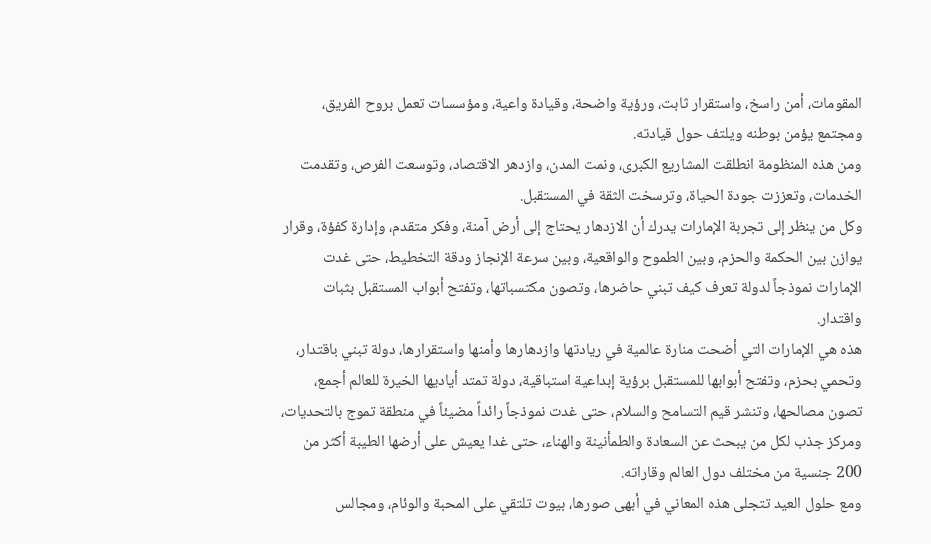المقومات، أمن راسخ، واستقرار ثابت، ورؤية واضحة، وقيادة واعية، ومؤسسات تعمل بروح الفريق، ومجتمع يؤمن بوطنه ويلتف حول قيادته.
ومن هذه المنظومة انطلقت المشاريع الكبرى، ونمت المدن، وازدهر الاقتصاد، وتوسعت الفرص، وتقدمت الخدمات، وتعززت جودة الحياة، وترسخت الثقة في المستقبل.
وكل من ينظر إلى تجربة الإمارات يدرك أن الازدهار يحتاج إلى أرض آمنة، وفكر متقدم، وإدارة كفؤة، وقرار يوازن بين الحكمة والحزم، وبين الطموح والواقعية، وبين سرعة الإنجاز ودقة التخطيط، حتى غدت الإمارات نموذجاً لدولة تعرف كيف تبني حاضرها، وتصون مكتسباتها، وتفتح أبواب المستقبل بثبات واقتدار.
هذه هي الإمارات التي أضحت منارة عالمية في ريادتها وازدهارها وأمنها واستقرارها، دولة تبني باقتدار، وتحمي بحزم، وتفتح أبوابها للمستقبل برؤية إبداعية استباقية، دولة تمتد أياديها الخيرة للعالم أجمع، تصون مصالحها، وتنشر قيم التسامح والسلام، حتى غدت نموذجاً رائداً مضيئاً في منطقة تموج بالتحديات، ومركز جذب لكل من يبحث عن السعادة والطمأنينة والهناء، حتى غدا يعيش على أرضها الطيبة أكثر من 200 جنسية من مختلف دول العالم وقاراته.
ومع حلول العيد تتجلى هذه المعاني في أبهى صورها، بيوت تلتقي على المحبة والوئام، ومجالس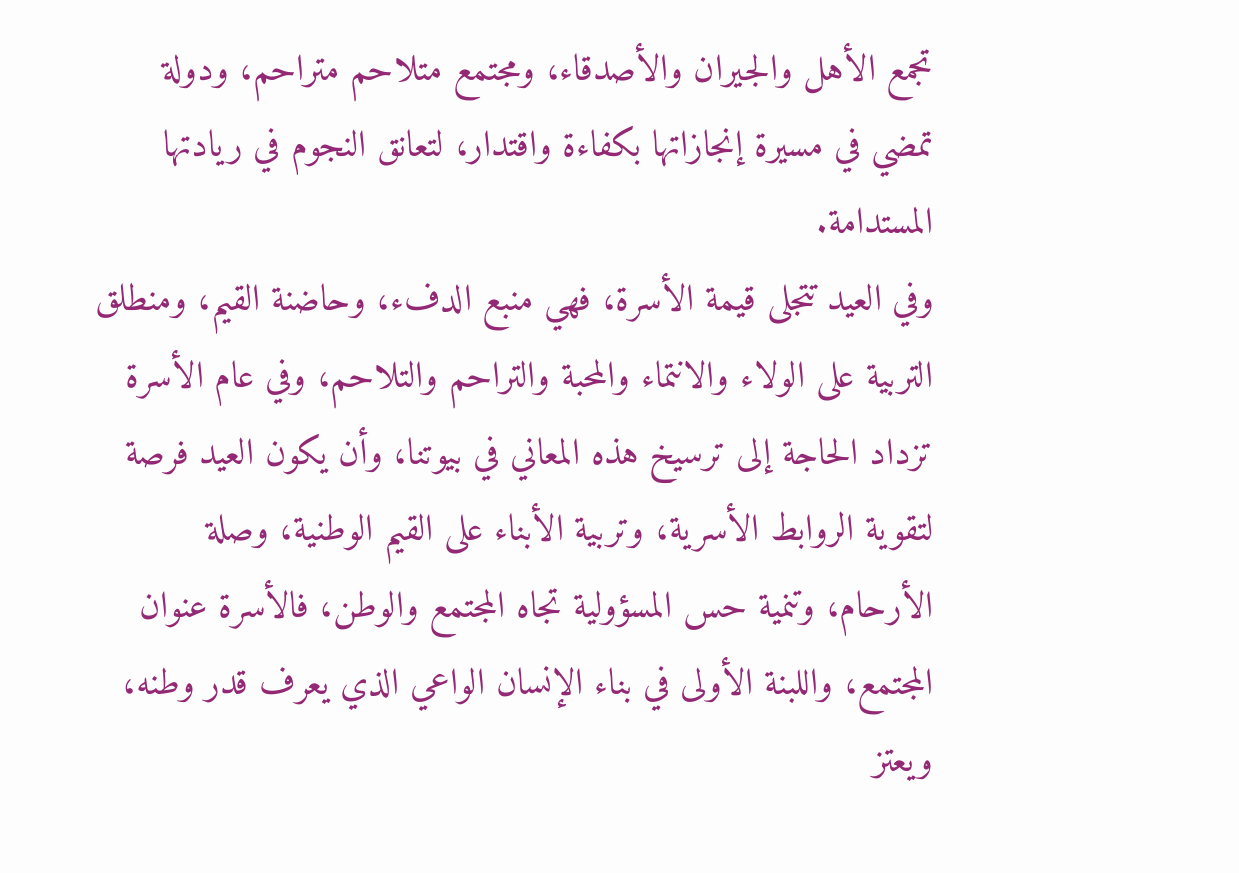تجمع الأهل والجيران والأصدقاء، ومجتمع متلاحم متراحم، ودولة تمضي في مسيرة إنجازاتها بكفاءة واقتدار، لتعانق النجوم في ريادتها المستدامة.
وفي العيد تتجلى قيمة الأسرة، فهي منبع الدفء، وحاضنة القيم، ومنطلق التربية على الولاء والانتماء والمحبة والتراحم والتلاحم، وفي عام الأسرة تزداد الحاجة إلى ترسيخ هذه المعاني في بيوتنا، وأن يكون العيد فرصة لتقوية الروابط الأسرية، وتربية الأبناء على القيم الوطنية، وصلة الأرحام، وتنمية حس المسؤولية تجاه المجتمع والوطن، فالأسرة عنوان المجتمع، واللبنة الأولى في بناء الإنسان الواعي الذي يعرف قدر وطنه، ويعتز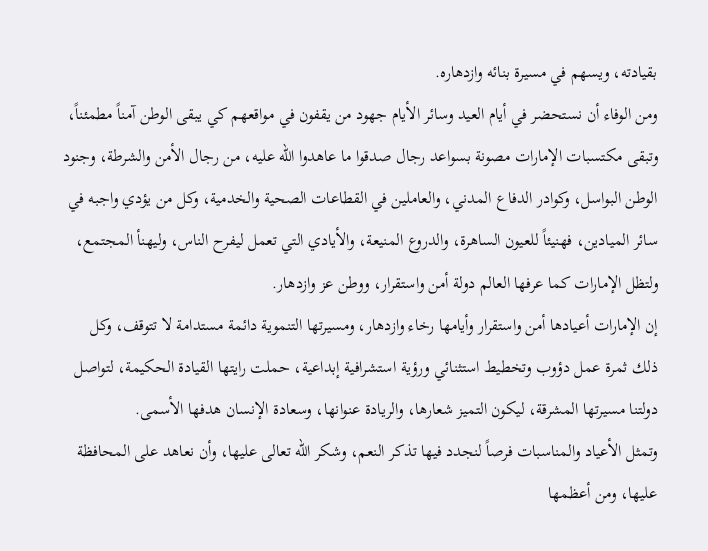بقيادته، ويسهم في مسيرة بنائه وازدهاره.
ومن الوفاء أن نستحضر في أيام العيد وسائر الأيام جهود من يقفون في مواقعهم كي يبقى الوطن آمناً مطمئناً، وتبقى مكتسبات الإمارات مصونة بسواعد رجال صدقوا ما عاهدوا الله عليه، من رجال الأمن والشرطة، وجنود الوطن البواسل، وكوادر الدفاع المدني، والعاملين في القطاعات الصحية والخدمية، وكل من يؤدي واجبه في سائر الميادين، فهنيئاً للعيون الساهرة، والدروع المنيعة، والأيادي التي تعمل ليفرح الناس، وليهنأ المجتمع، ولتظل الإمارات كما عرفها العالم دولة أمن واستقرار، ووطن عز وازدهار.
إن الإمارات أعيادها أمن واستقرار وأيامها رخاء وازدهار، ومسيرتها التنموية دائمة مستدامة لا تتوقف، وكل ذلك ثمرة عمل دؤوب وتخطيط استثنائي ورؤية استشرافية إبداعية، حملت رايتها القيادة الحكيمة، لتواصل دولتنا مسيرتها المشرقة، ليكون التميز شعارها، والريادة عنوانها، وسعادة الإنسان هدفها الأسمى.
وتمثل الأعياد والمناسبات فرصاً لنجدد فيها تذكر النعم، وشكر الله تعالى عليها، وأن نعاهد على المحافظة عليها، ومن أعظمها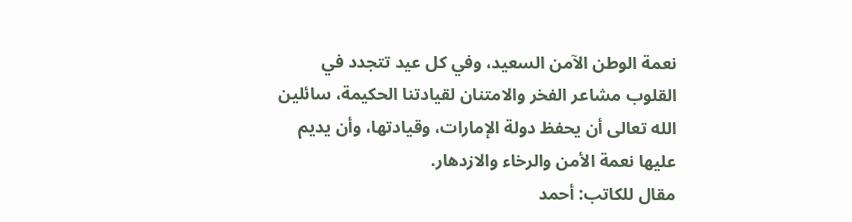نعمة الوطن الآمن السعيد، وفي كل عيد تتجدد في القلوب مشاعر الفخر والامتنان لقيادتنا الحكيمة، سائلين الله تعالى أن يحفظ دولة الإمارات، وقيادتها، وأن يديم عليها نعمة الأمن والرخاء والازدهار.
مقال للكاتب: أحمد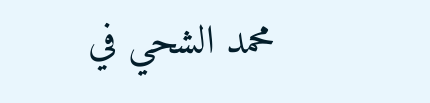محمد الشحي في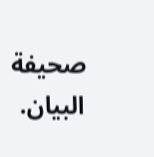صحيفة البيان.